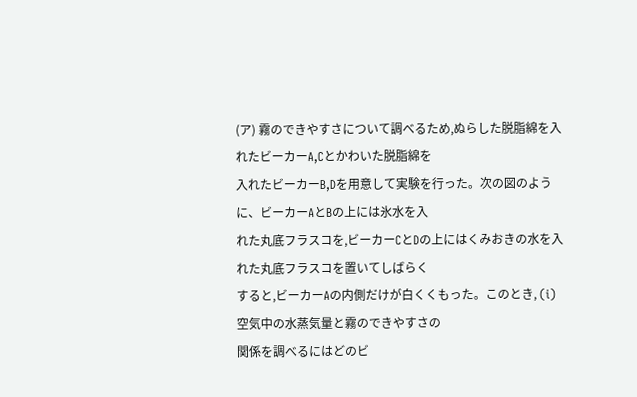(ア) 霧のできやすさについて調べるため,ぬらした脱脂綿を入れたビーカーA,Cとかわいた脱脂綿を
入れたビーカーB,Dを用意して実験を行った。次の図のように、ビーカーAとBの上には氷水を入
れた丸底フラスコを,ビーカーCとDの上にはくみおきの水を入れた丸底フラスコを置いてしばらく
すると,ビーカーAの内側だけが白くくもった。このとき, (i)空気中の水蒸気量と霧のできやすさの
関係を調べるにはどのビ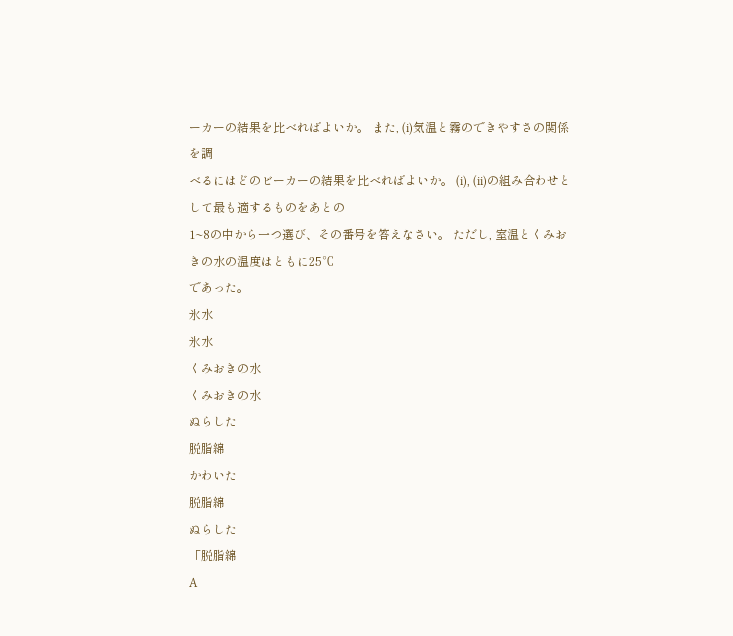ーカーの結果を比べればよいか。 また, (i)気温と霧のできやすさの関係を調
べるにはどのビーカーの結果を比べればよいか。 (i), (ii)の組み合わせとして最も適するものをあとの
1~8の中から一つ選び、その番号を答えなさい。 ただし, 室温とくみおきの水の温度はともに25℃
であった。
氷水
氷水
くみおきの水
くみおきの水
ぬらした
脱脂綿
かわいた
脱脂綿
ぬらした
「脱脂綿
A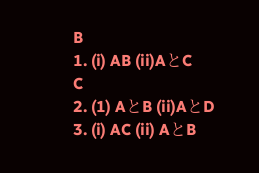B
1. (i) AB (ii)AとC
C
2. (1) AとB (ii)AとD
3. (i) AC (ii) AとB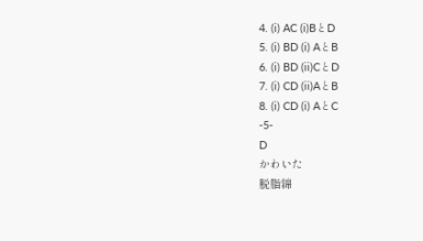4. (i) AC (i)BとD
5. (i) BD (i) AとB
6. (i) BD (ii)CとD
7. (i) CD (ii)AとB
8. (i) CD (i) AとC
-5-
D
かわいた
脱脂綿